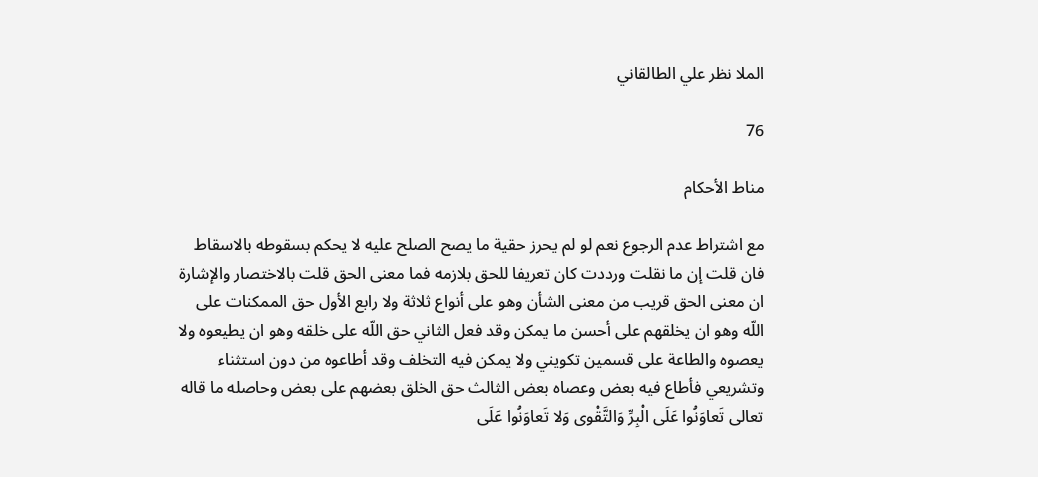الملا نظر علي الطالقاني

76

مناط الأحكام

مع اشتراط عدم الرجوع نعم لو لم يحرز حقية ما يصح الصلح عليه لا يحكم بسقوطه بالاسقاط فان قلت إن ما نقلت ورددت كان تعريفا للحق بلازمه فما معنى الحق قلت بالاختصار والإشارة ان معنى الحق قريب من معنى الشأن وهو على أنواع ثلاثة ولا رابع الأول حق الممكنات على اللّه وهو ان يخلقهم على أحسن ما يمكن وقد فعل الثاني حق اللّه على خلقه وهو ان يطيعوه ولا يعصوه والطاعة على قسمين تكويني ولا يمكن فيه التخلف وقد أطاعوه من دون استثناء وتشريعي فأطاع فيه بعض وعصاه بعض الثالث حق الخلق بعضهم على بعض وحاصله ما قاله تعالى تَعاوَنُوا عَلَى الْبِرِّ وَالتَّقْوى وَلا تَعاوَنُوا عَلَى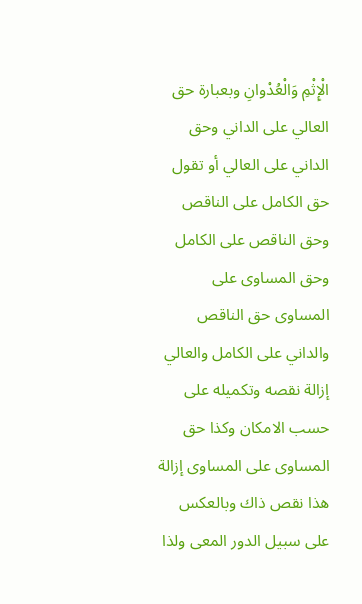الْإِثْمِ وَالْعُدْوانِ وبعبارة حق العالي على الداني وحق الداني على العالي أو تقول حق الكامل على الناقص وحق الناقص على الكامل وحق المساوى على المساوى حق الناقص والداني على الكامل والعالي إزالة نقصه وتكميله على حسب الامكان وكذا حق المساوى على المساوى إزالة هذا نقص ذاك وبالعكس على سبيل الدور المعى ولذا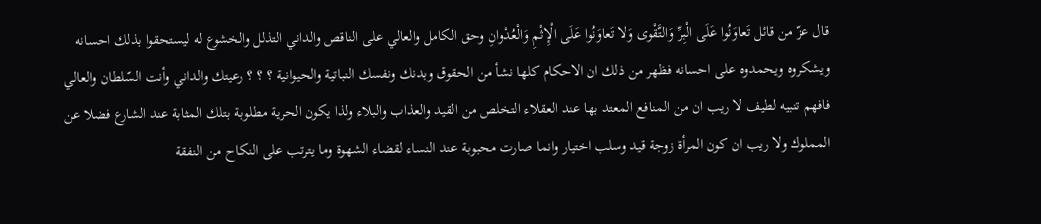قال عزّ من قائل تَعاوَنُوا عَلَى الْبِرِّ وَالتَّقْوى وَلا تَعاوَنُوا عَلَى الْإِثْمِ وَالْعُدْوانِ وحق الكامل والعالي على الناقص والداني التذلل والخشوع له ليستحقوا بذلك احسانه ويشكروه ويحمدوه على احسانه فظهر من ذلك ان الاحكام كلها نشأ من الحقوق وبدنك ونفسك النباتية والحيوانية ؟ ؟ ؟ رعيتك والداني وأنت السّلطان والعالي فافهم تنبيه لطيف لا ريب ان من المنافع المعتد بها عند العقلاء التخلص من القيد والعذاب والبلاء ولذا يكون الحرية مطلوبة بتلك المثابة عند الشارع فضلا عن المملوك ولا ريب ان كون المرأة زوجة قيد وسلب اختيار وانما صارت محبوبة عند النساء لقضاء الشهوة وما يترتب على النكاح من النفقة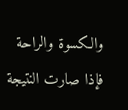والكسوة والراحة فإذا صارت النتيجة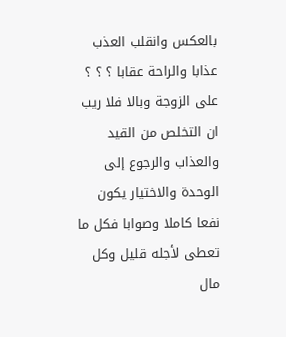بالعكس وانقلب العذب عذابا والراحة عقابا ؟ ؟ ؟ على الزوجة وبالا فلا ريب ان التخلص من القيد والعذاب والرجوع إلى الوحدة والاختيار يكون نفعا كاملا وصوابا فكل ما تعطى لأجله قليل وكل مال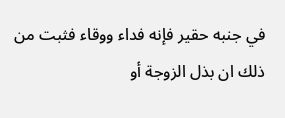في جنبه حقير فإنه فداء ووقاء فثبت من ذلك ان بذل الزوجة أو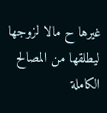غيرها ح مالا لزوجها ليطلقها من المصالح الكاملة